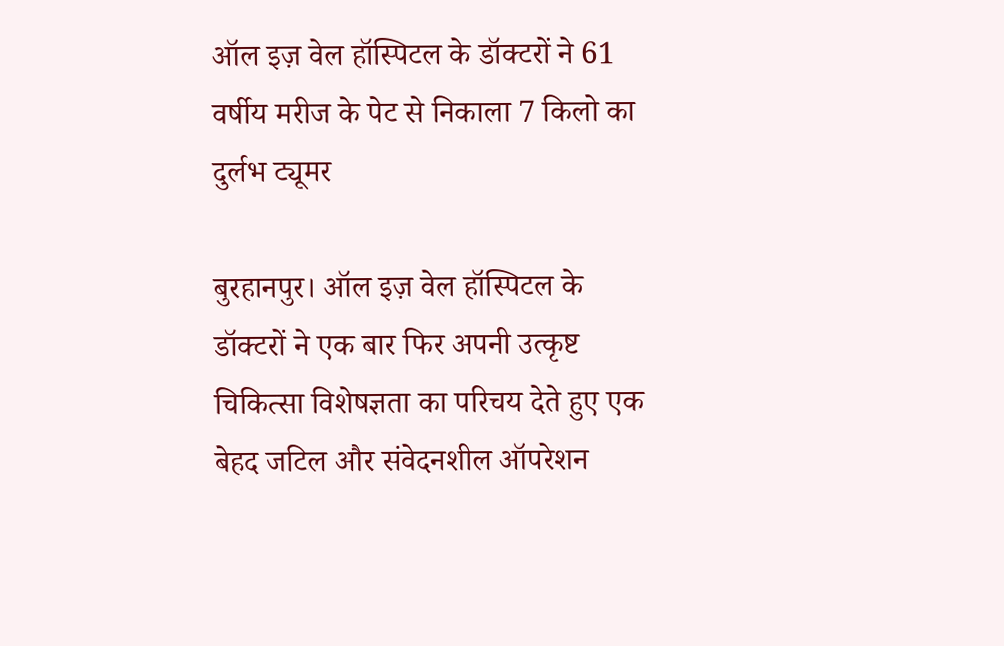ऑल इज़ वेल हॉस्पिटल के डॉक्टरों ने 61 वर्षीय मरीज के पेट से निकाला 7 किलो का दुर्लभ ट्यूमर

बुरहानपुर। ऑल इज़ वेल हॉस्पिटल के डॉक्टरों ने एक बार फिर अपनी उत्कृष्ट चिकित्सा विशेषज्ञता का परिचय देते हुए एक बेहद जटिल और संवेदनशील ऑपरेशन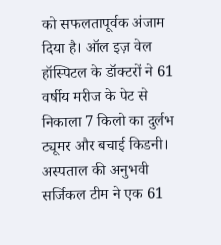को सफलतापूर्वक अंजाम दिया है। ऑल इज़ वेल हॉस्पिटल के डॉक्टरों ने 61 वर्षीय मरीज के पेट से निकाला 7 किलो का दुर्लभ ट्यूमर और बचाई किडनी। अस्पताल की अनुभवी सर्जिकल टीम ने एक 61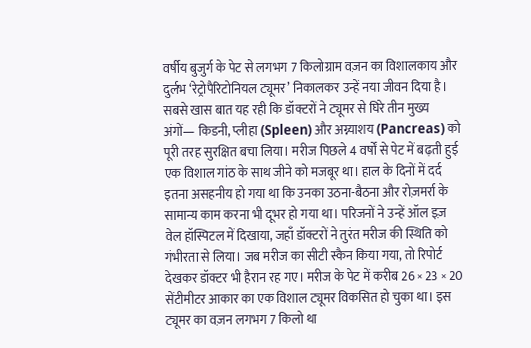वर्षीय बुजुर्ग के पेट से लगभग 7 किलोग्राम वज़न का विशालकाय और दुर्लभ ‘रेट्रोपैरिटोनियल ट्यूमर’ निकालकर उन्हें नया जीवन दिया है। सबसे खास बात यह रही कि डॉक्टरों ने ट्यूमर से घिरे तीन मुख्य अंगों— किडनी, प्लीहा (Spleen) और अग्न्याशय (Pancreas) को पूरी तरह सुरक्षित बचा लिया। मरीज पिछले 4 वर्षों से पेट में बढ़ती हुई एक विशाल गांठ के साथ जीने को मजबूर था। हाल के दिनों में दर्द इतना असहनीय हो गया था कि उनका उठना-बैठना और रोज़मर्रा के सामान्य काम करना भी दूभर हो गया था। परिजनों ने उन्हें ऑल इज़ वेल हॉस्पिटल में दिखाया, जहाँ डॉक्टरों ने तुरंत मरीज की स्थिति को गंभीरता से लिया। जब मरीज का सीटी स्कैन किया गया, तो रिपोर्ट देखकर डॉक्टर भी हैरान रह गए। मरीज के पेट में करीब 26 × 23 × 20 सेंटीमीटर आकार का एक विशाल ट्यूमर विकसित हो चुका था। इस ट्यूमर का वज़न लगभग 7 किलो था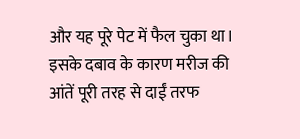और यह पूरे पेट में फैल चुका था। इसके दबाव के कारण मरीज की आंतें पूरी तरह से दाईं तरफ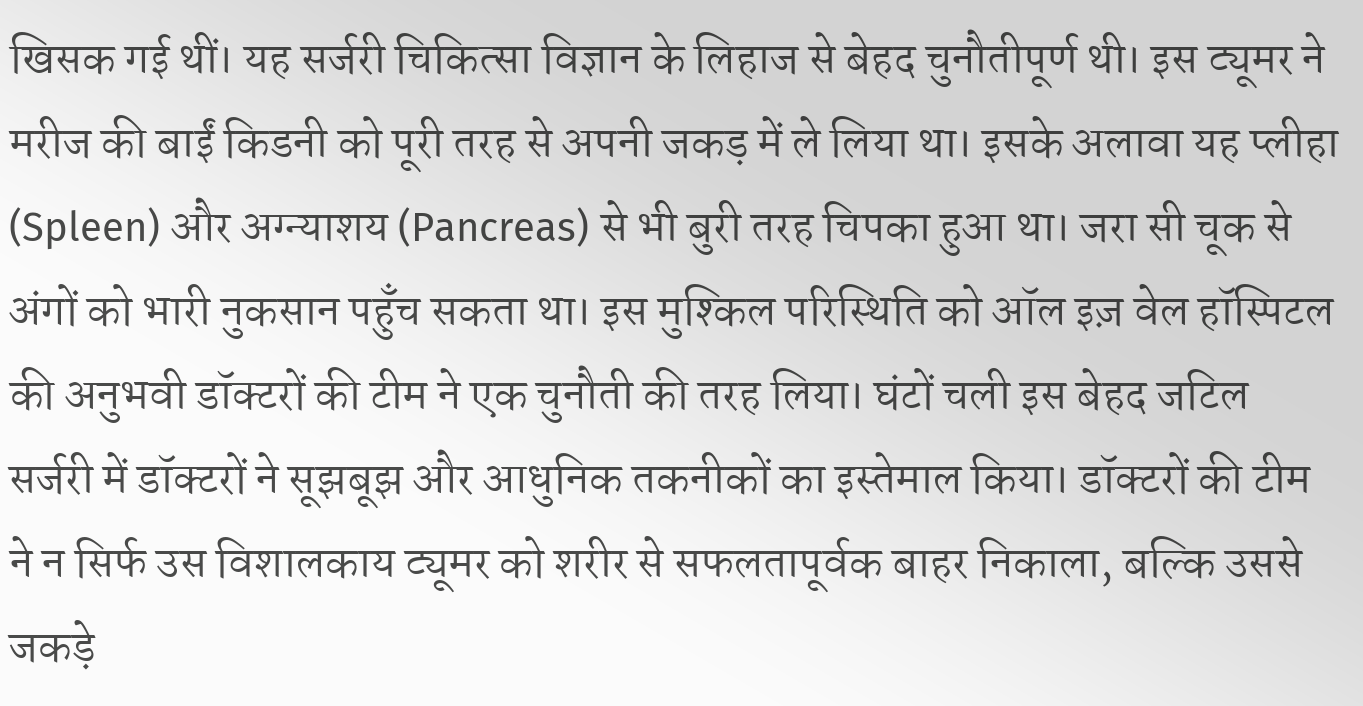खिसक गई थीं। यह सर्जरी चिकित्सा विज्ञान के लिहाज से बेहद चुनौतीपूर्ण थी। इस ट्यूमर ने मरीज की बाईं किडनी को पूरी तरह से अपनी जकड़ में ले लिया था। इसके अलावा यह प्लीहा (Spleen) और अग्न्याशय (Pancreas) से भी बुरी तरह चिपका हुआ था। जरा सी चूक से अंगों को भारी नुकसान पहुँच सकता था। इस मुश्किल परिस्थिति को ऑल इज़ वेल हॉस्पिटल की अनुभवी डॉक्टरों की टीम ने एक चुनौती की तरह लिया। घंटों चली इस बेहद जटिल सर्जरी में डॉक्टरों ने सूझबूझ और आधुनिक तकनीकों का इस्तेमाल किया। डॉक्टरों की टीम ने न सिर्फ उस विशालकाय ट्यूमर को शरीर से सफलतापूर्वक बाहर निकाला, बल्कि उससे जकड़े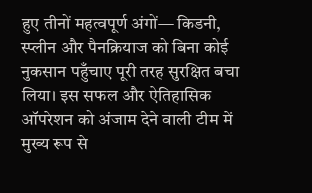हुए तीनों महत्वपूर्ण अंगों— किडनी, स्प्लीन और पैनक्रियाज को बिना कोई नुकसान पहुँचाए पूरी तरह सुरक्षित बचा लिया। इस सफल और ऐतिहासिक ऑपरेशन को अंजाम देने वाली टीम में मुख्य रूप से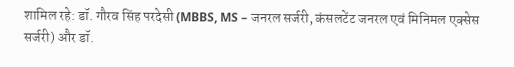शामिल रहे: डॉ. गौरव सिंह परदेसी (MBBS, MS – जनरल सर्जरी, कंसलटेंट जनरल एवं मिनिमल एक्सेस सर्जरी) और डॉ.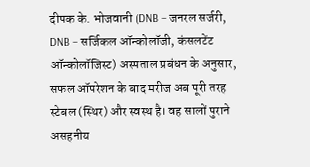दीपक के. भोजवानी (DNB – जनरल सर्जरी, DNB – सर्जिकल ऑन्कोलॉजी, कंसलटेंट ऑन्कोलॉजिस्ट) अस्पताल प्रबंधन के अनुसार, सफल ऑपरेशन के बाद मरीज अब पूरी तरह स्टेबल (स्थिर) और स्वस्थ है। वह सालों पुराने असहनीय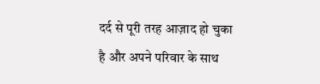दर्द से पूरी तरह आज़ाद हो चुका है और अपने परिवार के साथ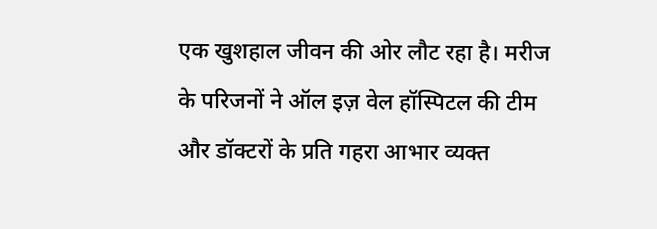एक खुशहाल जीवन की ओर लौट रहा है। मरीज के परिजनों ने ऑल इज़ वेल हॉस्पिटल की टीम और डॉक्टरों के प्रति गहरा आभार व्यक्त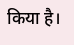किया है।